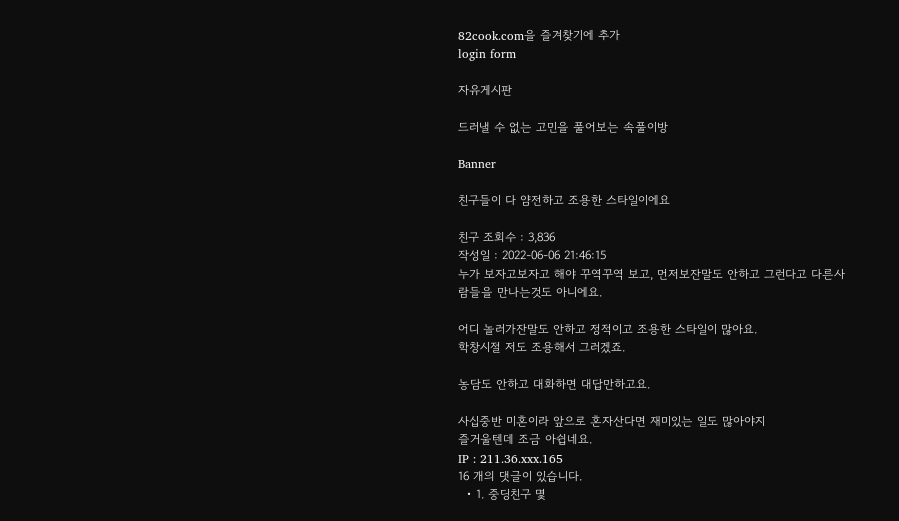82cook.com을 즐겨찾기에 추가
login form

자유게시판

드러낼 수 없는 고민을 풀어보는 속풀이방

Banner

친구들이 다 얌전하고 조용한 스타일이에요

친구 조회수 : 3,836
작성일 : 2022-06-06 21:46:15
누가 보자고보자고 해야 꾸역꾸역 보고, 먼저보잔말도 안하고 그런다고 다른사람들을 만나는것도 아니에요.

어디 놀러가잔말도 안하고 정적이고 조용한 스타일이 많아요.
학창시절 저도 조용해서 그러겠죠.

농담도 안하고 대화하면 대답만하고요.

사십중반 미혼이라 앞으로 혼자산다면 재미있는 일도 많아야지
즐거울텐데 조금 아쉽네요.
IP : 211.36.xxx.165
16 개의 댓글이 있습니다.
  • 1. 중딩친구 몇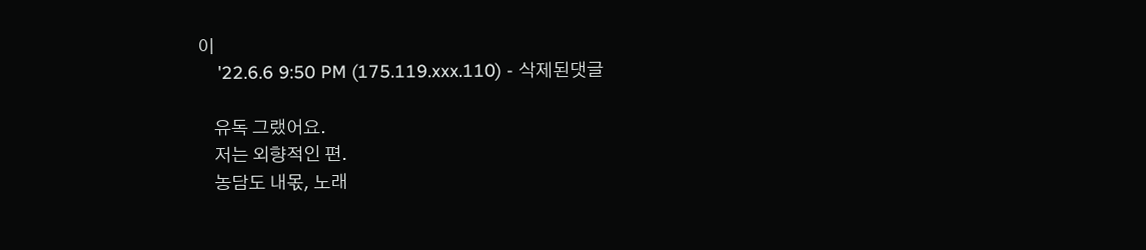이
    '22.6.6 9:50 PM (175.119.xxx.110) - 삭제된댓글

    유독 그랬어요.
    저는 외향적인 편.
    농담도 내몫, 노래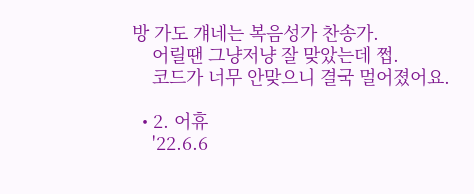방 가도 걔네는 복음성가 찬송가.
    어릴땐 그냥저냥 잘 맞았는데 쩝.
    코드가 너무 안맞으니 결국 멀어졌어요.

  • 2. 어휴
    '22.6.6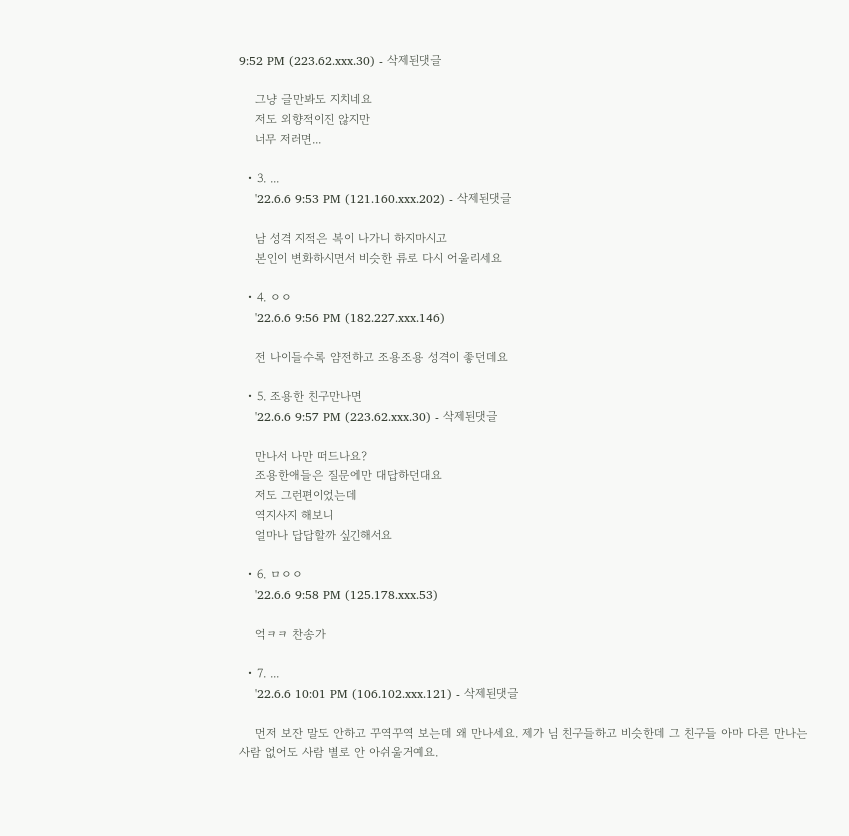9:52 PM (223.62.xxx.30) - 삭제된댓글

    그냥 글만봐도 지치네요
    저도 외향적이진 않지만
    너무 저러면...

  • 3. ...
    '22.6.6 9:53 PM (121.160.xxx.202) - 삭제된댓글

    남 성격 지적은 복이 나가니 하지마시고
    본인이 변화하시면서 비슷한 류로 다시 어울리세요

  • 4. ㅇㅇ
    '22.6.6 9:56 PM (182.227.xxx.146)

    전 나이들수록 얌전하고 조용조용 성격이 좋던데요

  • 5. 조용한 친구만나면
    '22.6.6 9:57 PM (223.62.xxx.30) - 삭제된댓글

    만나서 나만 떠드나요?
    조용한애들은 질문에만 대답하던대요
    저도 그런편이었는데
    역지사지 해보니
    얼마나 답답할까 싶긴해서요

  • 6. ㅁㅇㅇ
    '22.6.6 9:58 PM (125.178.xxx.53)

    억ㅋㅋ 찬송가

  • 7. ...
    '22.6.6 10:01 PM (106.102.xxx.121) - 삭제된댓글

    먼저 보잔 말도 안하고 꾸역꾸역 보는데 왜 만나세요. 제가 님 친구들하고 비슷한데 그 친구들 아마 다른 만나는 사람 없어도 사람 별로 안 아쉬울거예요.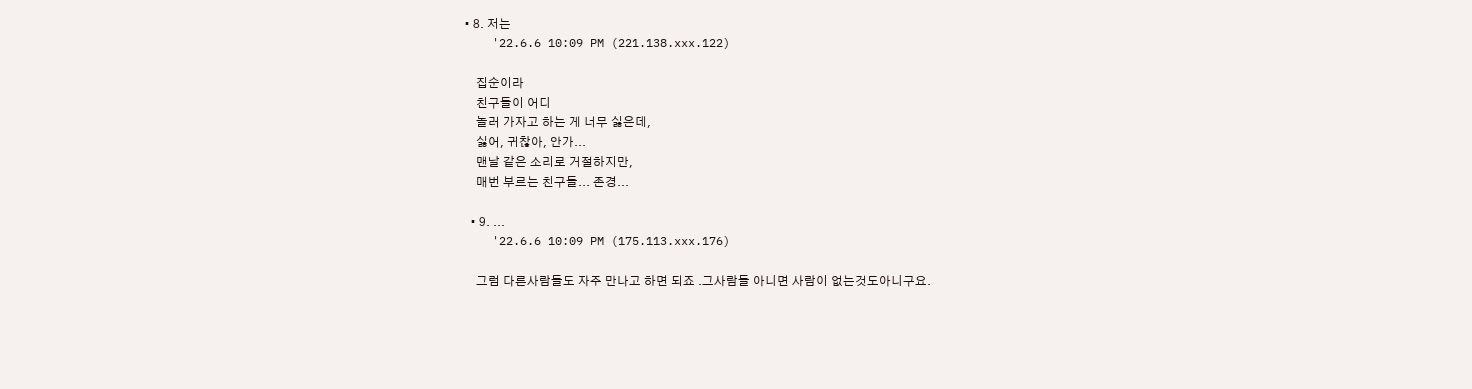• 8. 저는
    '22.6.6 10:09 PM (221.138.xxx.122)

    집순이라
    친구들이 어디
    놀러 가자고 하는 게 너무 싫은데,
    싫어, 귀찮아, 안가...
    맨날 같은 소리로 거절하지만,
    매번 부르는 친구들... 존경...

  • 9. ...
    '22.6.6 10:09 PM (175.113.xxx.176)

    그럼 다른사람들도 자주 만나고 하면 되죠 .그사람들 아니면 사람이 없는것도아니구요.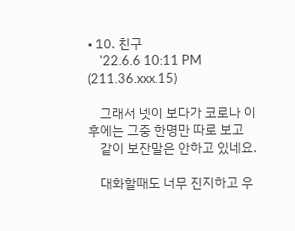• 10. 친구
    '22.6.6 10:11 PM (211.36.xxx.15)

    그래서 넷이 보다가 코로나 이후에는 그중 한명만 따로 보고
    같이 보잔말은 안하고 있네요.

    대화할때도 너무 진지하고 우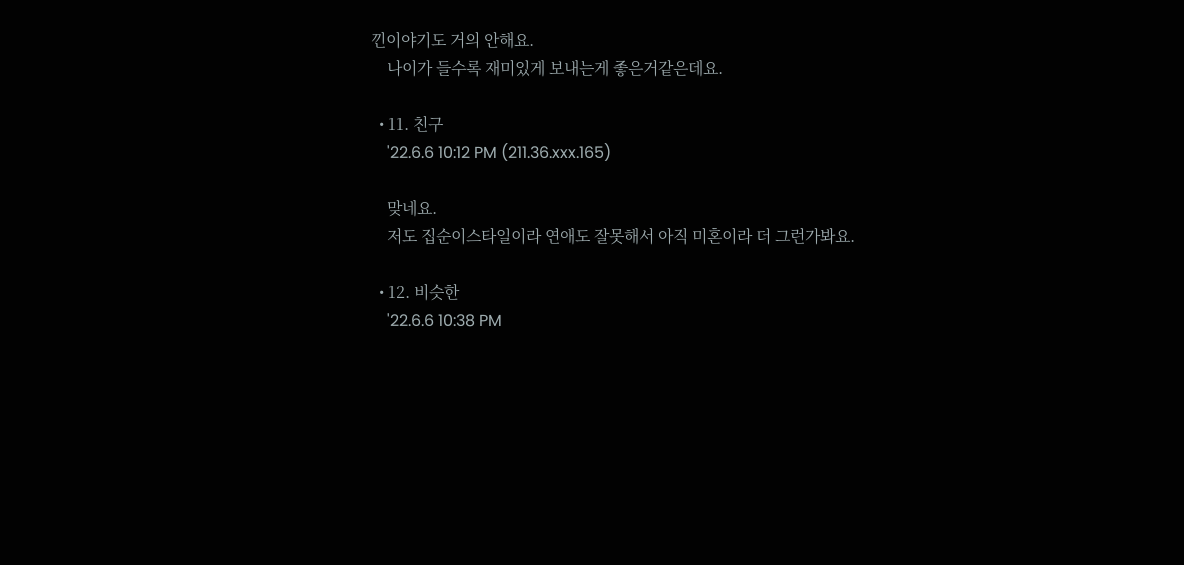낀이야기도 거의 안해요.
    나이가 들수록 재미있게 보내는게 좋은거같은데요.

  • 11. 친구
    '22.6.6 10:12 PM (211.36.xxx.165)

    맞네요.
    저도 집순이스타일이라 연애도 잘못해서 아직 미혼이라 더 그런가봐요.

  • 12. 비슷한
    '22.6.6 10:38 PM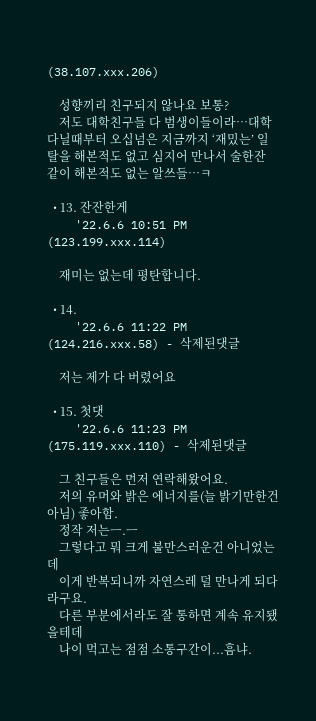(38.107.xxx.206)

    성향끼리 친구되지 않나요 보통?
    저도 대학친구들 다 범생이들이라…대학다닐때부터 오십넘은 지금까지 ‘재밌는’ 일탈을 해본적도 없고 심지어 만나서 술한잔 같이 해본적도 없는 알쓰들…ㅋ

  • 13. 잔잔한게
    '22.6.6 10:51 PM (123.199.xxx.114)

    재미는 없는데 평탄합니다.

  • 14.
    '22.6.6 11:22 PM (124.216.xxx.58) - 삭제된댓글

    저는 제가 다 버렸어요

  • 15. 첫댓
    '22.6.6 11:23 PM (175.119.xxx.110) - 삭제된댓글

    그 친구들은 먼저 연락해왔어요.
    저의 유머와 밝은 에너지를(늘 밝기만한건 아님) 좋아함.
    정작 저는ㅡ.ㅡ
    그렇다고 뭐 크게 불만스러운건 아니었는데
    이게 반복되니까 자연스레 덜 만나게 되다라구요.
    다른 부분에서라도 잘 통하면 계속 유지됐을테데
    나이 먹고는 점점 소통구간이...흠냐.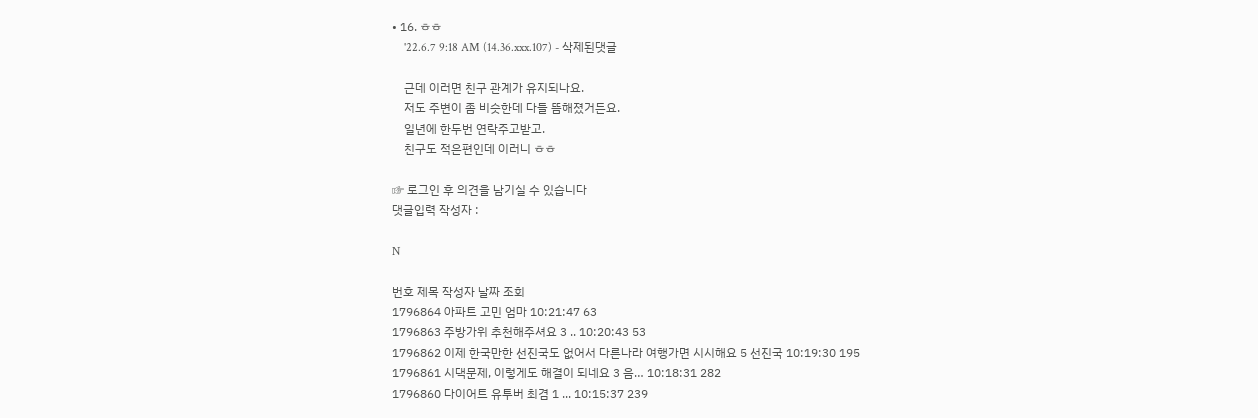• 16. ㅎㅎ
    '22.6.7 9:18 AM (14.36.xxx.107) - 삭제된댓글

    근데 이러면 친구 관계가 유지되나요.
    저도 주변이 좀 비슷한데 다들 뜸해졌거든요.
    일년에 한두번 연락주고받고.
    친구도 적은편인데 이러니 ㅎㅎ

☞ 로그인 후 의견을 남기실 수 있습니다
댓글입력 작성자 :

N

번호 제목 작성자 날짜 조회
1796864 아파트 고민 엄마 10:21:47 63
1796863 주방가위 추천해주셔요 3 .. 10:20:43 53
1796862 이제 한국만한 선진국도 없어서 다른나라 여행가면 시시해요 5 선진국 10:19:30 195
1796861 시댁문제, 이렇게도 해결이 되네요 3 음… 10:18:31 282
1796860 다이어트 유투버 최겸 1 ... 10:15:37 239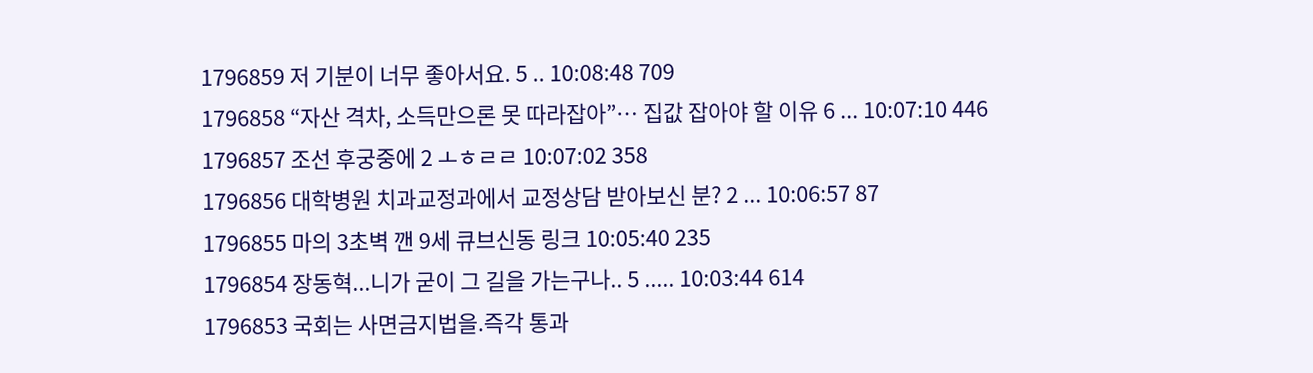1796859 저 기분이 너무 좋아서요. 5 .. 10:08:48 709
1796858 “자산 격차, 소득만으론 못 따라잡아”… 집값 잡아야 할 이유 6 ... 10:07:10 446
1796857 조선 후궁중에 2 ㅗㅎㄹㄹ 10:07:02 358
1796856 대학병원 치과교정과에서 교정상담 받아보신 분? 2 ... 10:06:57 87
1796855 마의 3초벽 깬 9세 큐브신동 링크 10:05:40 235
1796854 장동혁...니가 굳이 그 길을 가는구나.. 5 ..... 10:03:44 614
1796853 국회는 사면금지법을.즉각 통과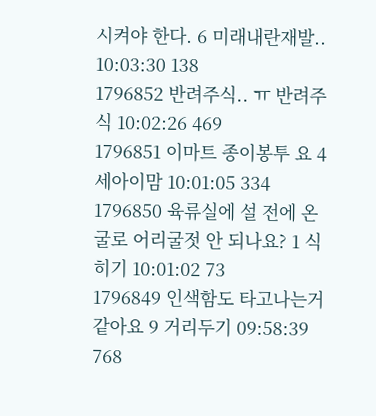시켜야 한다. 6 미래내란재발.. 10:03:30 138
1796852 반려주식.. ㅠ 반려주식 10:02:26 469
1796851 이마트 종이봉투 요 4 세아이맘 10:01:05 334
1796850 육류실에 설 전에 온 굴로 어리굴젓 안 되나요? 1 식히기 10:01:02 73
1796849 인색함도 타고나는거 같아요 9 거리두기 09:58:39 768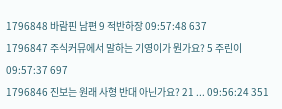1796848 바람핀 남편 9 적반하장 09:57:48 637
1796847 주식커뮤에서 말하는 기영이가 뭔가요? 5 주린이 09:57:37 697
1796846 진보는 원래 사형 반대 아닌가요? 21 ... 09:56:24 351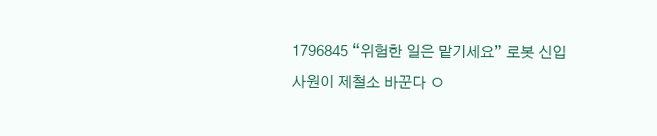1796845 “위험한 일은 맡기세요” 로봇 신입사원이 제철소 바꾼다 ㅇ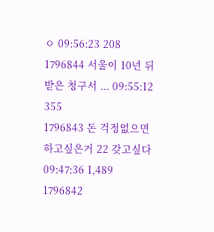ㅇ 09:56:23 208
1796844 서울이 10년 뒤 받은 청구서 ... 09:55:12 355
1796843 돈 걱정없으면 하고싶은거 22 갖고싶다 09:47:36 1,489
1796842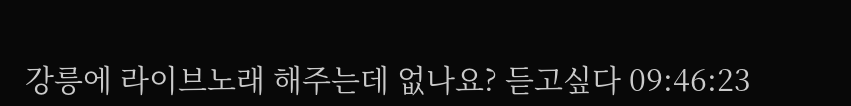강릉에 라이브노래 해주는데 없나요? 듣고싶다 09:46:23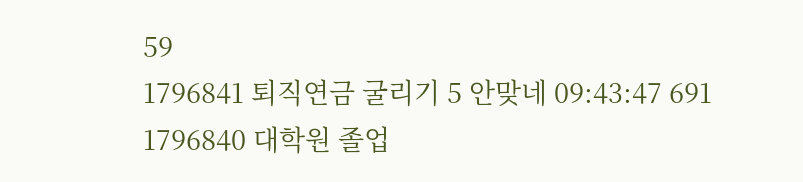59
1796841 퇴직연금 굴리기 5 안맞네 09:43:47 691
1796840 대학원 졸업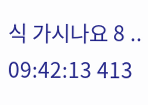식 가시나요 8 .. 09:42:13 413